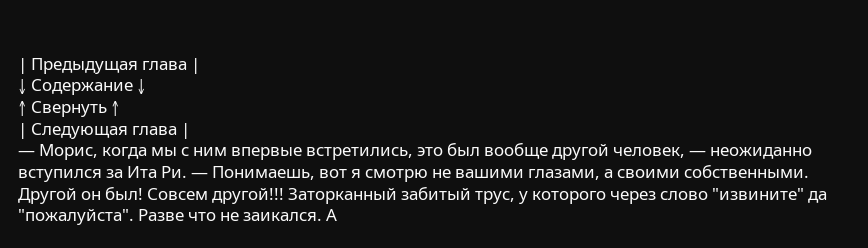| Предыдущая глава |
↓ Содержание ↓
↑ Свернуть ↑
| Следующая глава |
— Морис, когда мы с ним впервые встретились, это был вообще другой человек, — неожиданно вступился за Ита Ри. — Понимаешь, вот я смотрю не вашими глазами, а своими собственными. Другой он был! Совсем другой!!! Заторканный забитый трус, у которого через слово "извините" да "пожалуйста". Разве что не заикался. А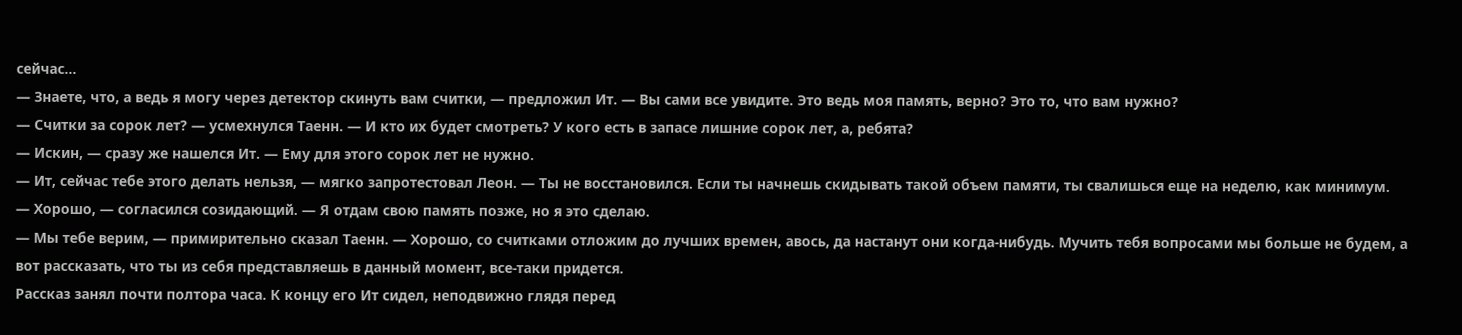сейчас...
— Знаете, что, а ведь я могу через детектор скинуть вам считки, — предложил Ит. — Вы сами все увидите. Это ведь моя память, верно? Это то, что вам нужно?
— Считки за сорок лет? — усмехнулся Таенн. — И кто их будет смотреть? У кого есть в запасе лишние сорок лет, а, ребята?
— Искин, — сразу же нашелся Ит. — Ему для этого сорок лет не нужно.
— Ит, сейчас тебе этого делать нельзя, — мягко запротестовал Леон. — Ты не восстановился. Если ты начнешь скидывать такой объем памяти, ты свалишься еще на неделю, как минимум.
— Хорошо, — согласился созидающий. — Я отдам свою память позже, но я это сделаю.
— Мы тебе верим, — примирительно сказал Таенн. — Хорошо, со считками отложим до лучших времен, авось, да настанут они когда-нибудь. Мучить тебя вопросами мы больше не будем, а вот рассказать, что ты из себя представляешь в данный момент, все-таки придется.
Рассказ занял почти полтора часа. К концу его Ит сидел, неподвижно глядя перед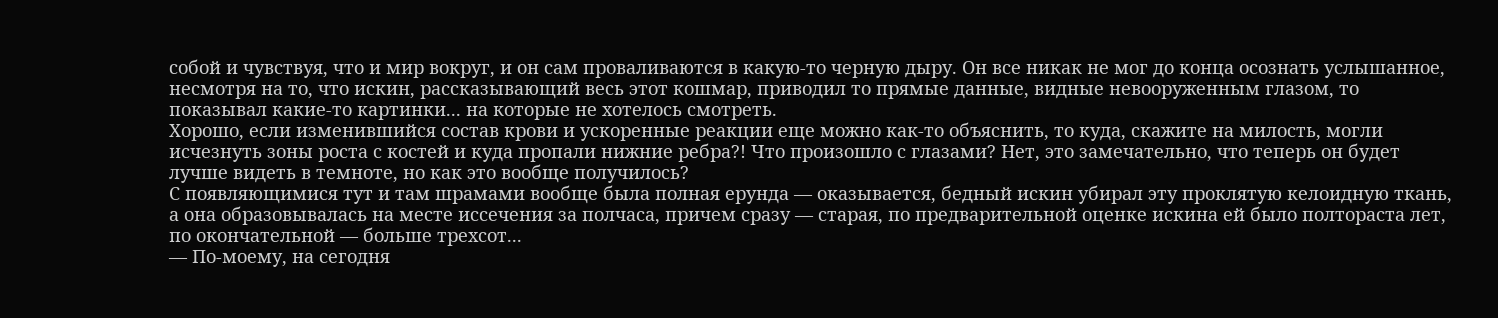собой и чувствуя, что и мир вокруг, и он сам проваливаются в какую-то черную дыру. Он все никак не мог до конца осознать услышанное, несмотря на то, что искин, рассказывающий весь этот кошмар, приводил то прямые данные, видные невооруженным глазом, то показывал какие-то картинки... на которые не хотелось смотреть.
Хорошо, если изменившийся состав крови и ускоренные реакции еще можно как-то объяснить, то куда, скажите на милость, могли исчезнуть зоны роста с костей и куда пропали нижние ребра?! Что произошло с глазами? Нет, это замечательно, что теперь он будет лучше видеть в темноте, но как это вообще получилось?
С появляющимися тут и там шрамами вообще была полная ерунда — оказывается, бедный искин убирал эту проклятую келоидную ткань, а она образовывалась на месте иссечения за полчаса, причем сразу — старая, по предварительной оценке искина ей было полтораста лет, по окончательной — больше трехсот...
— По-моему, на сегодня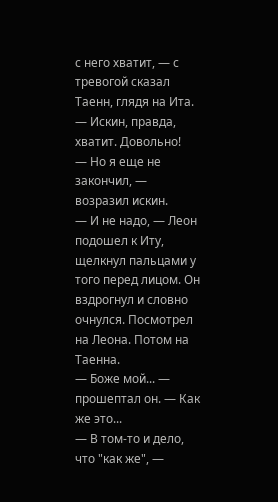с него хватит, — с тревогой сказал Таенн, глядя на Ита. — Искин, правда, хватит. Довольно!
— Но я еще не закончил, — возразил искин.
— И не надо, — Леон подошел к Иту, щелкнул пальцами у того перед лицом. Он вздрогнул и словно очнулся. Посмотрел на Леона. Потом на Таенна.
— Боже мой... — прошептал он. — Как же это...
— В том-то и дело, что "как же", —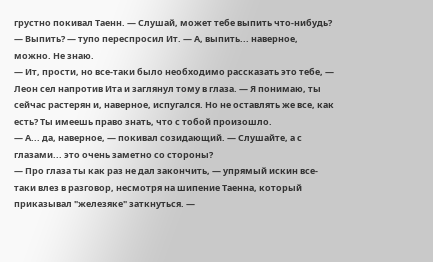грустно покивал Таенн. — Слушай, может тебе выпить что-нибудь?
— Выпить? — тупо переспросил Ит. — А, выпить... наверное, можно. Не знаю.
— Ит, прости, но все-таки было необходимо рассказать это тебе, — Леон сел напротив Ита и заглянул тому в глаза. — Я понимаю, ты сейчас растерян и, наверное, испугался. Но не оставлять же все, как есть? Ты имеешь право знать, что с тобой произошло.
— А... да, наверное, — покивал созидающий. — Слушайте, а с глазами... это очень заметно со стороны?
— Про глаза ты как раз не дал закончить, — упрямый искин все-таки влез в разговор, несмотря на шипение Таенна, который приказывал "железяке" заткнуться. —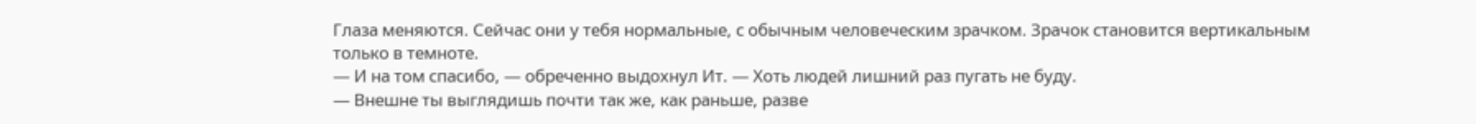Глаза меняются. Сейчас они у тебя нормальные, с обычным человеческим зрачком. Зрачок становится вертикальным только в темноте.
— И на том спасибо, — обреченно выдохнул Ит. — Хоть людей лишний раз пугать не буду.
— Внешне ты выглядишь почти так же, как раньше, разве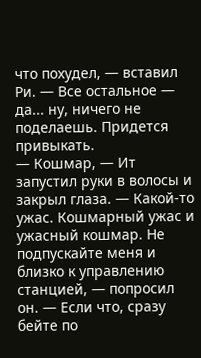что похудел, — вставил Ри. — Все остальное — да... ну, ничего не поделаешь. Придется привыкать.
— Кошмар, — Ит запустил руки в волосы и закрыл глаза. — Какой-то ужас. Кошмарный ужас и ужасный кошмар. Не подпускайте меня и близко к управлению станцией, — попросил он. — Если что, сразу бейте по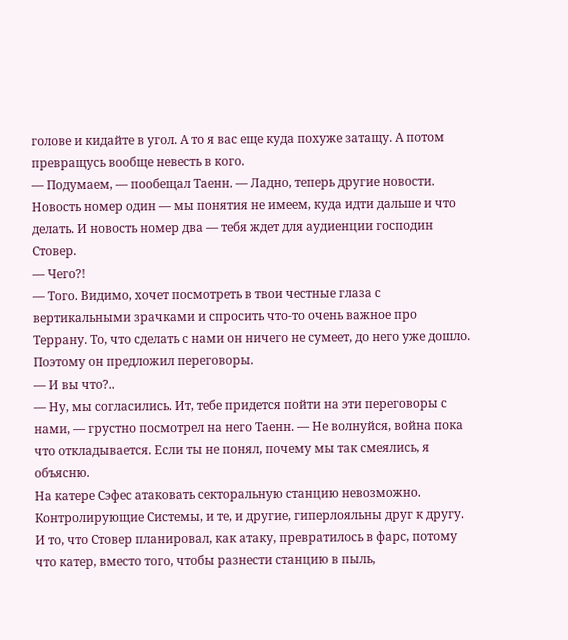голове и кидайте в угол. А то я вас еще куда похуже затащу. А потом превращусь вообще невесть в кого.
— Подумаем, — пообещал Таенн. — Ладно, теперь другие новости. Новость номер один — мы понятия не имеем, куда идти дальше и что делать. И новость номер два — тебя ждет для аудиенции господин Стовер.
— Чего?!
— Того. Видимо, хочет посмотреть в твои честные глаза с вертикальными зрачками и спросить что-то очень важное про Террану. То, что сделать с нами он ничего не сумеет, до него уже дошло. Поэтому он предложил переговоры.
— И вы что?..
— Ну, мы согласились. Ит, тебе придется пойти на эти переговоры с нами, — грустно посмотрел на него Таенн. — Не волнуйся, война пока что откладывается. Если ты не понял, почему мы так смеялись, я объясню.
На катере Сэфес атаковать секторальную станцию невозможно. Контролирующие Системы, и те, и другие, гиперлояльны друг к другу. И то, что Стовер планировал, как атаку, превратилось в фарс, потому что катер, вместо того, чтобы разнести станцию в пыль,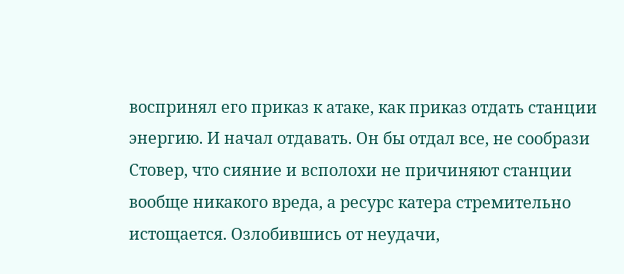воспринял его приказ к атаке, как приказ отдать станции энергию. И начал отдавать. Он бы отдал все, не сообрази Стовер, что сияние и всполохи не причиняют станции вообще никакого вреда, а ресурс катера стремительно истощается. Озлобившись от неудачи,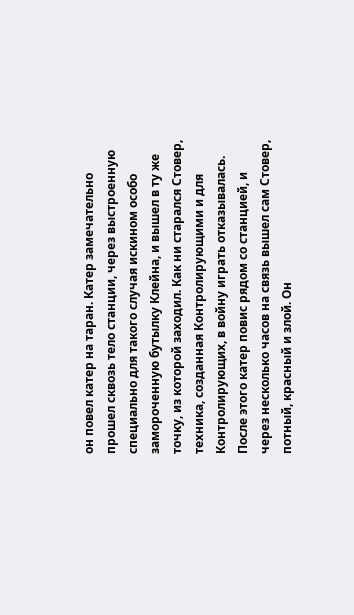он повел катер на таран. Катер замечательно прошел сквозь тело станции, через выстроенную специально для такого случая искином особо замороченную бутылку Клейна, и вышел в ту же точку, из которой заходил. Как ни старался Стовер, техника, созданная Контролирующими и для Контролирующих, в войну играть отказывалась.
После этого катер повис рядом со станцией, и через несколько часов на связь вышел сам Стовер, потный, красный и злой. Он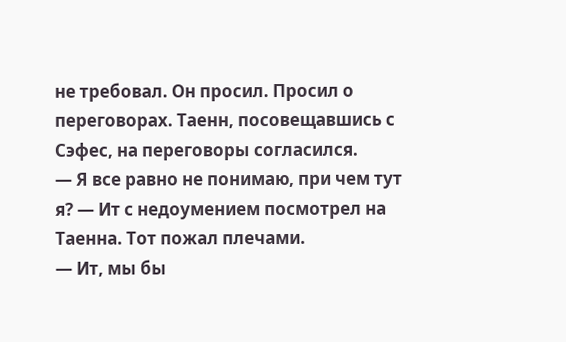не требовал. Он просил. Просил о переговорах. Таенн, посовещавшись с Сэфес, на переговоры согласился.
— Я все равно не понимаю, при чем тут я? — Ит с недоумением посмотрел на Таенна. Тот пожал плечами.
— Ит, мы бы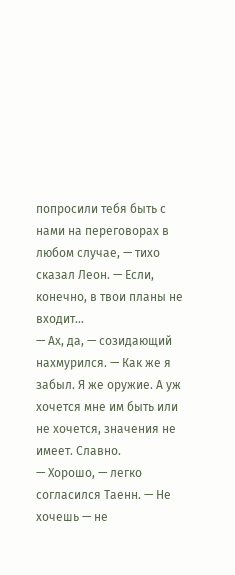попросили тебя быть с нами на переговорах в любом случае, — тихо сказал Леон. — Если, конечно, в твои планы не входит...
— Ах, да, — созидающий нахмурился. — Как же я забыл. Я же оружие. А уж хочется мне им быть или не хочется, значения не имеет. Славно.
— Хорошо, — легко согласился Таенн. — Не хочешь — не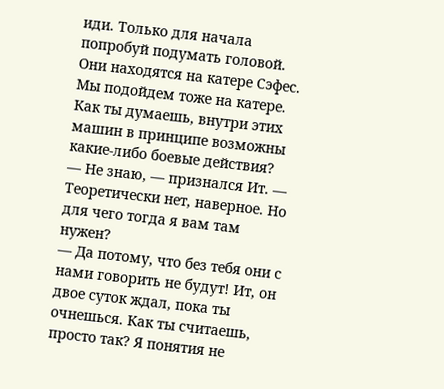иди. Только для начала попробуй подумать головой. Они находятся на катере Сэфес. Мы подойдем тоже на катере. Как ты думаешь, внутри этих машин в принципе возможны какие-либо боевые действия?
— Не знаю, — признался Ит. — Теоретически нет, наверное. Но для чего тогда я вам там нужен?
— Да потому, что без тебя они с нами говорить не будут! Ит, он двое суток ждал, пока ты очнешься. Как ты считаешь, просто так? Я понятия не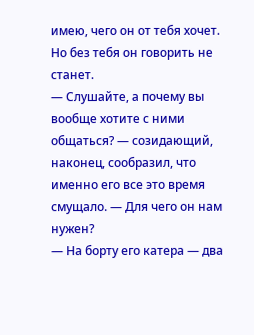имею, чего он от тебя хочет. Но без тебя он говорить не станет.
— Слушайте, а почему вы вообще хотите с ними общаться? — созидающий, наконец, сообразил, что именно его все это время смущало. — Для чего он нам нужен?
— На борту его катера — два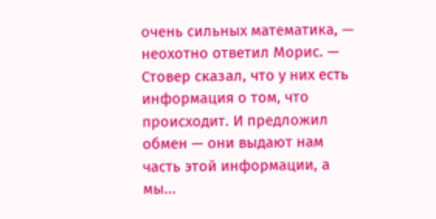очень сильных математика, — неохотно ответил Морис. — Стовер сказал, что у них есть информация о том, что происходит. И предложил обмен — они выдают нам часть этой информации, а мы...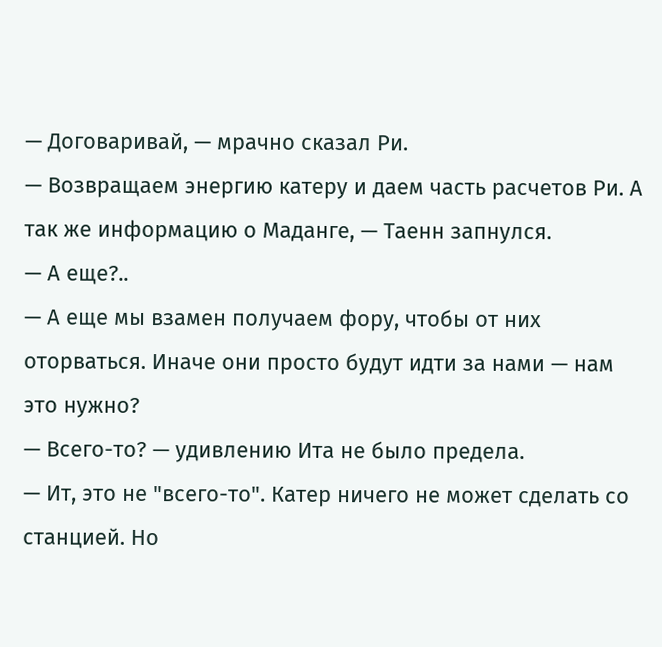— Договаривай, — мрачно сказал Ри.
— Возвращаем энергию катеру и даем часть расчетов Ри. А так же информацию о Маданге, — Таенн запнулся.
— А еще?..
— А еще мы взамен получаем фору, чтобы от них оторваться. Иначе они просто будут идти за нами — нам это нужно?
— Всего-то? — удивлению Ита не было предела.
— Ит, это не "всего-то". Катер ничего не может сделать со станцией. Но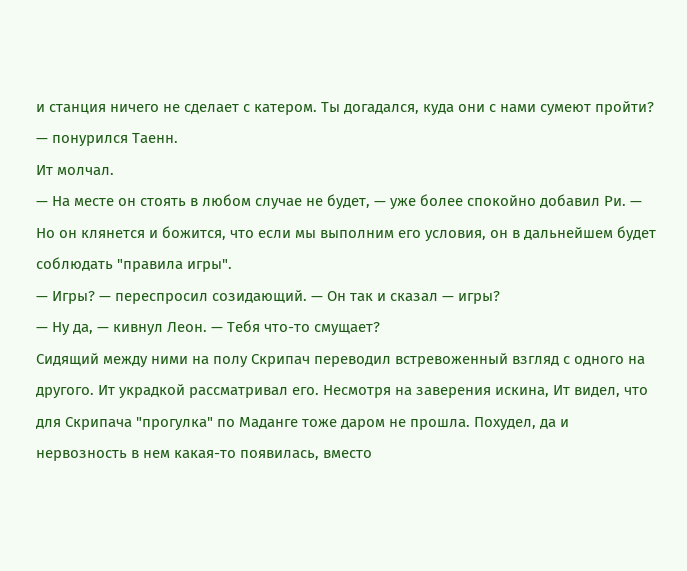и станция ничего не сделает с катером. Ты догадался, куда они с нами сумеют пройти? — понурился Таенн.
Ит молчал.
— На месте он стоять в любом случае не будет, — уже более спокойно добавил Ри. — Но он клянется и божится, что если мы выполним его условия, он в дальнейшем будет соблюдать "правила игры".
— Игры? — переспросил созидающий. — Он так и сказал — игры?
— Ну да, — кивнул Леон. — Тебя что-то смущает?
Сидящий между ними на полу Скрипач переводил встревоженный взгляд с одного на другого. Ит украдкой рассматривал его. Несмотря на заверения искина, Ит видел, что для Скрипача "прогулка" по Маданге тоже даром не прошла. Похудел, да и нервозность в нем какая-то появилась, вместо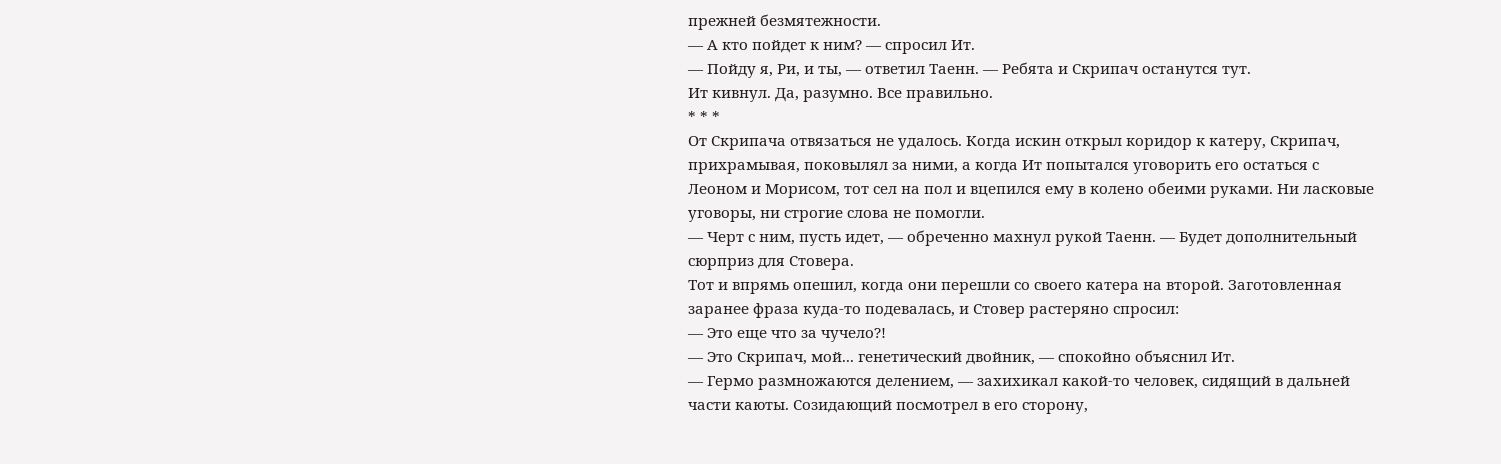прежней безмятежности.
— А кто пойдет к ним? — спросил Ит.
— Пойду я, Ри, и ты, — ответил Таенн. — Ребята и Скрипач останутся тут.
Ит кивнул. Да, разумно. Все правильно.
* * *
От Скрипача отвязаться не удалось. Когда искин открыл коридор к катеру, Скрипач, прихрамывая, поковылял за ними, а когда Ит попытался уговорить его остаться с Леоном и Морисом, тот сел на пол и вцепился ему в колено обеими руками. Ни ласковые уговоры, ни строгие слова не помогли.
— Черт с ним, пусть идет, — обреченно махнул рукой Таенн. — Будет дополнительный сюрприз для Стовера.
Тот и впрямь опешил, когда они перешли со своего катера на второй. Заготовленная заранее фраза куда-то подевалась, и Стовер растеряно спросил:
— Это еще что за чучело?!
— Это Скрипач, мой... генетический двойник, — спокойно объяснил Ит.
— Гермо размножаются делением, — захихикал какой-то человек, сидящий в дальней части каюты. Созидающий посмотрел в его сторону,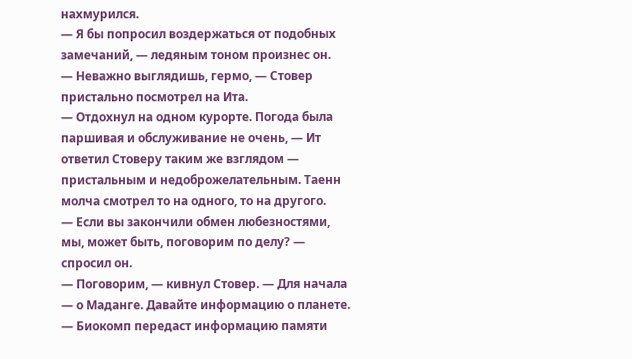нахмурился.
— Я бы попросил воздержаться от подобных замечаний, — ледяным тоном произнес он.
— Неважно выглядишь, гермо, — Стовер пристально посмотрел на Ита.
— Отдохнул на одном курорте. Погода была паршивая и обслуживание не очень, — Ит ответил Стоверу таким же взглядом — пристальным и недоброжелательным. Таенн молча смотрел то на одного, то на другого.
— Если вы закончили обмен любезностями, мы, может быть, поговорим по делу? — спросил он.
— Поговорим, — кивнул Стовер. — Для начала — о Маданге. Давайте информацию о планете.
— Биокомп передаст информацию памяти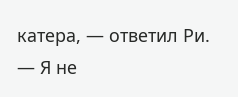катера, — ответил Ри. — Я не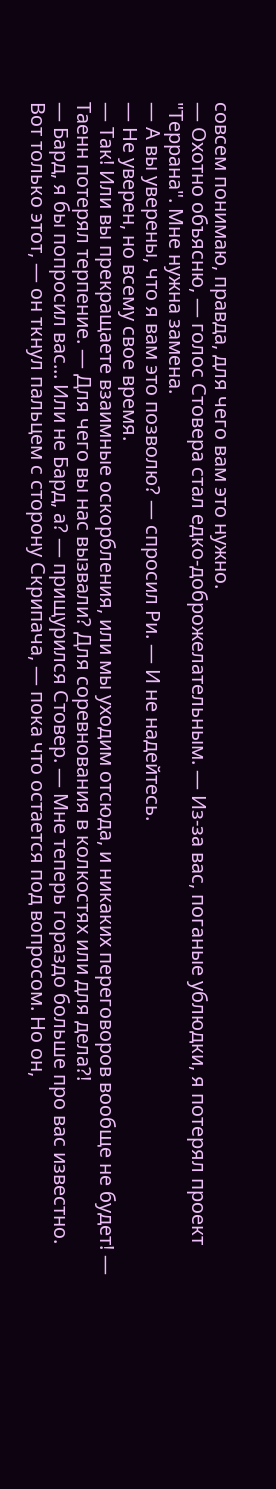совсем понимаю, правда, для чего вам это нужно.
— Охотно объясню, — голос Стовера стал едко-доброжелательным. — Из-за вас, поганые ублюдки, я потерял проект "Террана". Мне нужна замена.
— А вы уверены, что я вам это позволю? — спросил Ри. — И не надейтесь.
— Не уверен, но всему свое время.
— Так! Или вы прекращаете взаимные оскорбления, или мы уходим отсюда, и никаких переговоров вообще не будет! — Таенн потерял терпение. — Для чего вы нас вызвали? Для соревнования в колкостях или для дела?!
— Бард, я бы попросил вас... Или не Бард, а? — прищурился Стовер. — Мне теперь гораздо больше про вас известно. Вот только этот, — он ткнул пальцем с сторону Скрипача, — пока что остается под вопросом. Но он,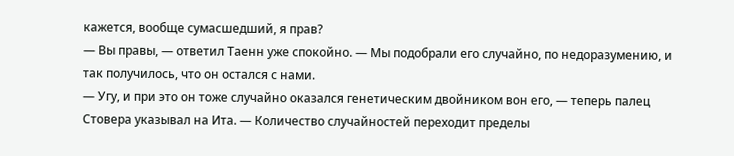кажется, вообще сумасшедший, я прав?
— Вы правы, — ответил Таенн уже спокойно. — Мы подобрали его случайно, по недоразумению, и так получилось, что он остался с нами.
— Угу, и при это он тоже случайно оказался генетическим двойником вон его, — теперь палец Стовера указывал на Ита. — Количество случайностей переходит пределы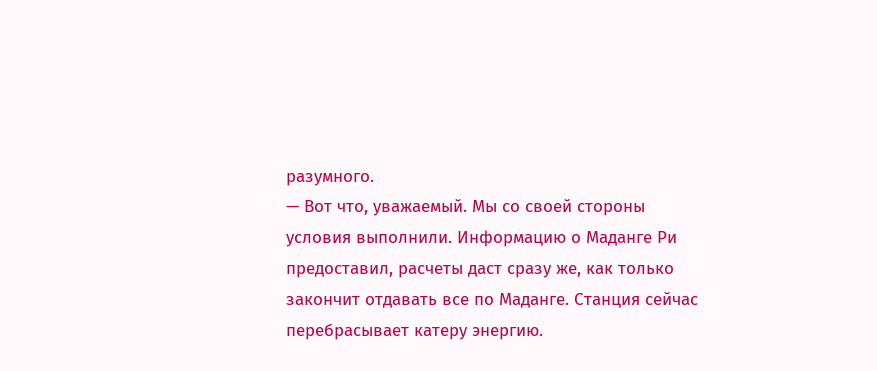разумного.
— Вот что, уважаемый. Мы со своей стороны условия выполнили. Информацию о Маданге Ри предоставил, расчеты даст сразу же, как только закончит отдавать все по Маданге. Станция сейчас перебрасывает катеру энергию.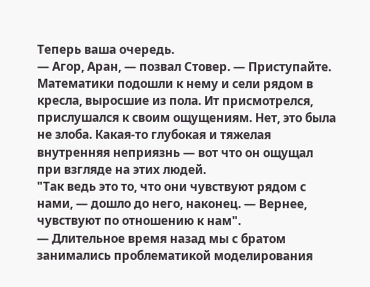Теперь ваша очередь.
— Агор, Аран, — позвал Стовер. — Приступайте.
Математики подошли к нему и сели рядом в кресла, выросшие из пола. Ит присмотрелся, прислушался к своим ощущениям. Нет, это была не злоба. Какая-то глубокая и тяжелая внутренняя неприязнь — вот что он ощущал при взгляде на этих людей.
"Так ведь это то, что они чувствуют рядом с нами, — дошло до него, наконец. — Вернее, чувствуют по отношению к нам".
— Длительное время назад мы с братом занимались проблематикой моделирования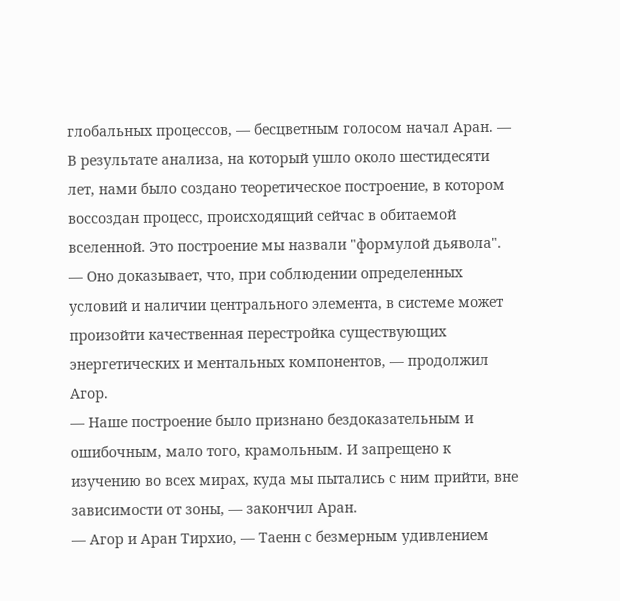глобальных процессов, — бесцветным голосом начал Аран. — В результате анализа, на который ушло около шестидесяти лет, нами было создано теоретическое построение, в котором воссоздан процесс, происходящий сейчас в обитаемой вселенной. Это построение мы назвали "формулой дьявола".
— Оно доказывает, что, при соблюдении определенных условий и наличии центрального элемента, в системе может произойти качественная перестройка существующих энергетических и ментальных компонентов, — продолжил Агор.
— Наше построение было признано бездоказательным и ошибочным, мало того, крамольным. И запрещено к изучению во всех мирах, куда мы пытались с ним прийти, вне зависимости от зоны, — закончил Аран.
— Агор и Аран Тирхио, — Таенн с безмерным удивлением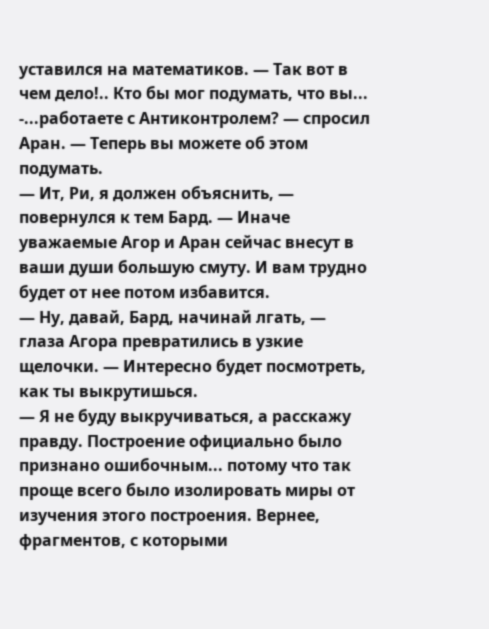уставился на математиков. — Так вот в чем дело!.. Кто бы мог подумать, что вы...
-...работаете с Антиконтролем? — спросил Аран. — Теперь вы можете об этом подумать.
— Ит, Ри, я должен объяснить, — повернулся к тем Бард. — Иначе уважаемые Агор и Аран сейчас внесут в ваши души большую смуту. И вам трудно будет от нее потом избавится.
— Ну, давай, Бард, начинай лгать, — глаза Агора превратились в узкие щелочки. — Интересно будет посмотреть, как ты выкрутишься.
— Я не буду выкручиваться, а расскажу правду. Построение официально было признано ошибочным... потому что так проще всего было изолировать миры от изучения этого построения. Вернее, фрагментов, с которыми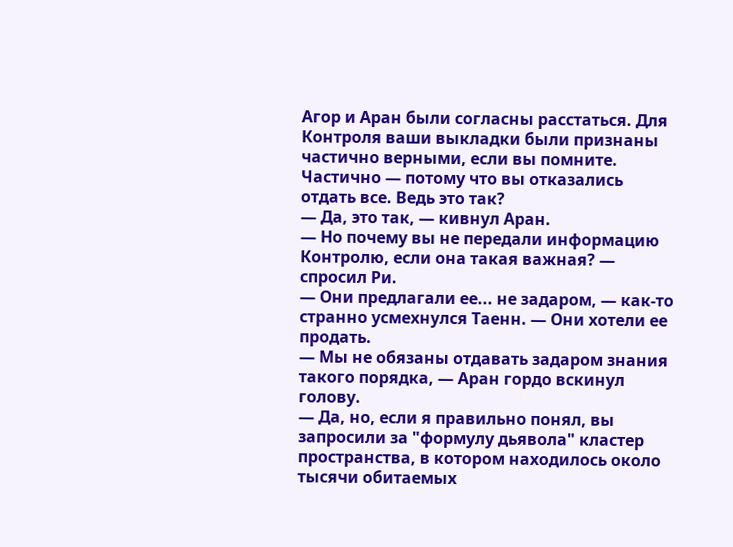Агор и Аран были согласны расстаться. Для Контроля ваши выкладки были признаны частично верными, если вы помните. Частично — потому что вы отказались отдать все. Ведь это так?
— Да, это так, — кивнул Аран.
— Но почему вы не передали информацию Контролю, если она такая важная? — спросил Ри.
— Они предлагали ее... не задаром, — как-то странно усмехнулся Таенн. — Они хотели ее продать.
— Мы не обязаны отдавать задаром знания такого порядка, — Аран гордо вскинул голову.
— Да, но, если я правильно понял, вы запросили за "формулу дьявола" кластер пространства, в котором находилось около тысячи обитаемых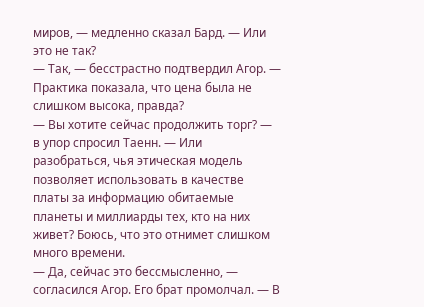миров, — медленно сказал Бард. — Или это не так?
— Так, — бесстрастно подтвердил Агор. — Практика показала, что цена была не слишком высока, правда?
— Вы хотите сейчас продолжить торг? — в упор спросил Таенн. — Или разобраться, чья этическая модель позволяет использовать в качестве платы за информацию обитаемые планеты и миллиарды тех, кто на них живет? Боюсь, что это отнимет слишком много времени.
— Да, сейчас это бессмысленно, — согласился Агор. Его брат промолчал. — В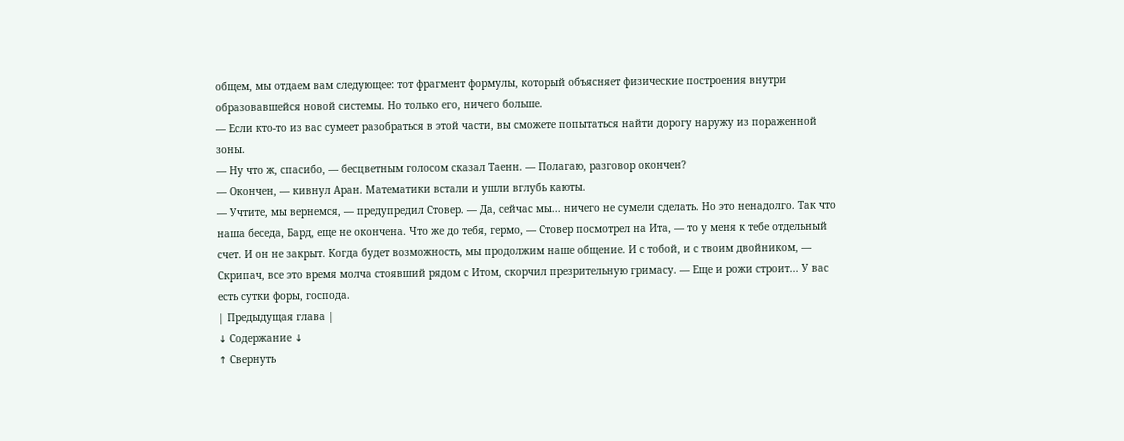общем, мы отдаем вам следующее: тот фрагмент формулы, который объясняет физические построения внутри образовавшейся новой системы. Но только его, ничего больше.
— Если кто-то из вас сумеет разобраться в этой части, вы сможете попытаться найти дорогу наружу из пораженной зоны.
— Ну что ж, спасибо, — бесцветным голосом сказал Таенн. — Полагаю, разговор окончен?
— Окончен, — кивнул Аран. Математики встали и ушли вглубь каюты.
— Учтите, мы вернемся, — предупредил Стовер. — Да, сейчас мы... ничего не сумели сделать. Но это ненадолго. Так что наша беседа, Бард, еще не окончена. Что же до тебя, гермо, — Стовер посмотрел на Ита, — то у меня к тебе отдельный счет. И он не закрыт. Когда будет возможность, мы продолжим наше общение. И с тобой, и с твоим двойником, — Скрипач, все это время молча стоявший рядом с Итом, скорчил презрительную гримасу. — Еще и рожи строит... У вас есть сутки форы, господа.
| Предыдущая глава |
↓ Содержание ↓
↑ Свернуть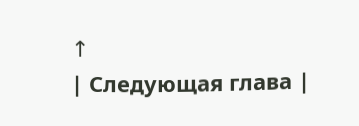↑
| Следующая глава |